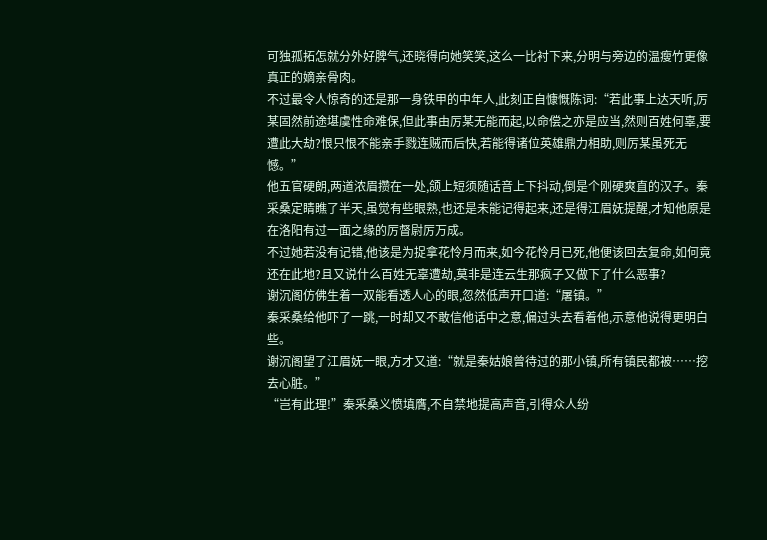可独孤拓怎就分外好脾气,还晓得向她笑笑,这么一比衬下来,分明与旁边的温瘦竹更像真正的嫡亲骨肉。
不过最令人惊奇的还是那一身铁甲的中年人,此刻正自慷慨陈词:“若此事上达天听,厉某固然前途堪虞性命难保,但此事由厉某无能而起,以命偿之亦是应当,然则百姓何辜,要遭此大劫?恨只恨不能亲手戮连贼而后快,若能得诸位英雄鼎力相助,则厉某虽死无憾。”
他五官硬朗,两道浓眉攒在一处,颌上短须随话音上下抖动,倒是个刚硬爽直的汉子。秦采桑定睛瞧了半天,虽觉有些眼熟,也还是未能记得起来,还是得江眉妩提醒,才知他原是在洛阳有过一面之缘的厉督尉厉万成。
不过她若没有记错,他该是为捉拿花怜月而来,如今花怜月已死,他便该回去复命,如何竟还在此地?且又说什么百姓无辜遭劫,莫非是连云生那疯子又做下了什么恶事?
谢沉阁仿佛生着一双能看透人心的眼,忽然低声开口道:“屠镇。”
秦采桑给他吓了一跳,一时却又不敢信他话中之意,偏过头去看着他,示意他说得更明白些。
谢沉阁望了江眉妩一眼,方才又道:“就是秦姑娘曾待过的那小镇,所有镇民都被……挖去心脏。”
“岂有此理!”秦采桑义愤填膺,不自禁地提高声音,引得众人纷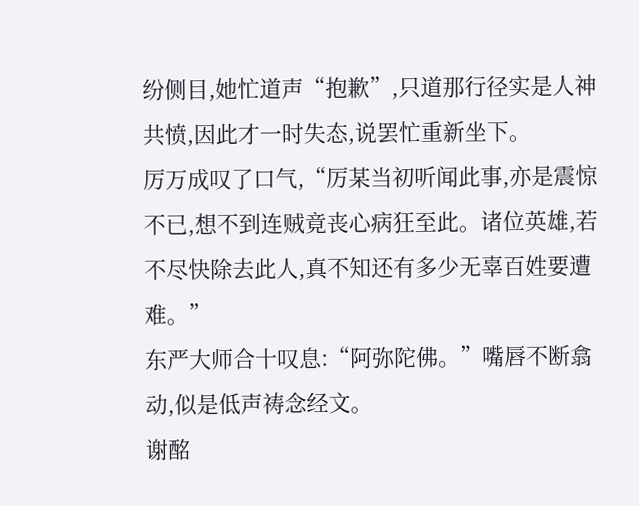纷侧目,她忙道声“抱歉”,只道那行径实是人神共愤,因此才一时失态,说罢忙重新坐下。
厉万成叹了口气,“厉某当初听闻此事,亦是震惊不已,想不到连贼竟丧心病狂至此。诸位英雄,若不尽快除去此人,真不知还有多少无辜百姓要遭难。”
东严大师合十叹息:“阿弥陀佛。”嘴唇不断翕动,似是低声祷念经文。
谢酩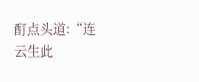酊点头道:“连云生此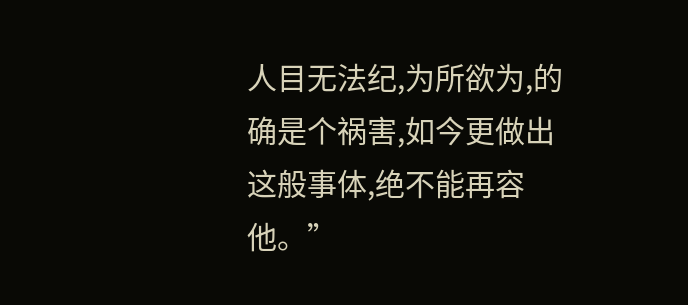人目无法纪,为所欲为,的确是个祸害,如今更做出这般事体,绝不能再容他。”